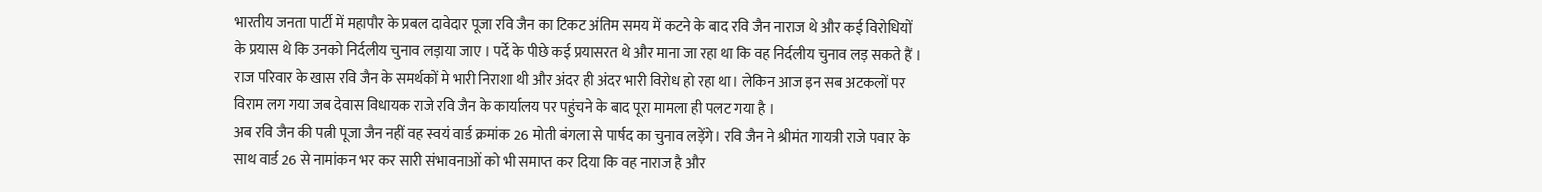भारतीय जनता पार्टी में महापौर के प्रबल दावेदार पूजा रवि जैन का टिकट अंतिम समय में कटने के बाद रवि जैन नाराज थे और कई विरोधियों के प्रयास थे कि उनको निर्दलीय चुनाव लड़ाया जाए । पर्दे के पीछे कई प्रयासरत थे और माना जा रहा था कि वह निर्दलीय चुनाव लड़ सकते हैं ।
राज परिवार के खास रवि जैन के समर्थकों मे भारी निराशा थी और अंदर ही अंदर भारी विरोध हो रहा था। लेकिन आज इन सब अटकलों पर विराम लग गया जब देवास विधायक राजे रवि जैन के कार्यालय पर पहुंचने के बाद पूरा मामला ही पलट गया है ।
अब रवि जैन की पत्नी पूजा जैन नहीं वह स्वयं वार्ड क्रमांक 26 मोती बंगला से पार्षद का चुनाव लड़ेंगे। रवि जैन ने श्रीमंत गायत्री राजे पवार के साथ वार्ड 26 से नामांकन भर कर सारी संभावनाओं को भी समाप्त कर दिया कि वह नाराज है और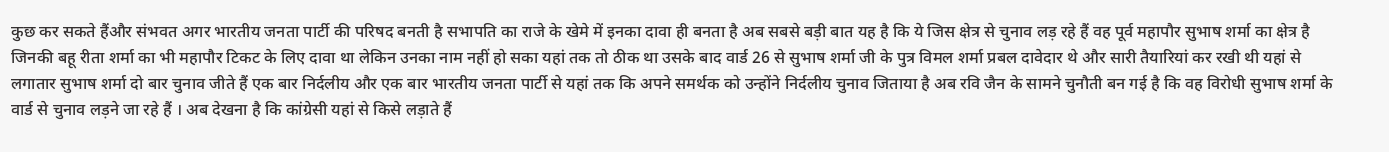कुछ कर सकते हैंऔर संभवत अगर भारतीय जनता पार्टी की परिषद बनती है सभापति का राजे के खेमे में इनका दावा ही बनता है अब सबसे बड़ी बात यह है कि ये जिस क्षेत्र से चुनाव लड़ रहे हैं वह पूर्व महापौर सुभाष शर्मा का क्षेत्र है जिनकी बहू रीता शर्मा का भी महापौर टिकट के लिए दावा था लेकिन उनका नाम नहीं हो सका यहां तक तो ठीक था उसके बाद वार्ड 26 से सुभाष शर्मा जी के पुत्र विमल शर्मा प्रबल दावेदार थे और सारी तैयारियां कर रखी थी यहां से लगातार सुभाष शर्मा दो बार चुनाव जीते हैं एक बार निर्दलीय और एक बार भारतीय जनता पार्टी से यहां तक कि अपने समर्थक को उन्होंने निर्दलीय चुनाव जिताया है अब रवि जैन के सामने चुनौती बन गई है कि वह विरोधी सुभाष शर्मा के वार्ड से चुनाव लड़ने जा रहे हैं । अब देखना है कि कांग्रेसी यहां से किसे लड़ाते हैं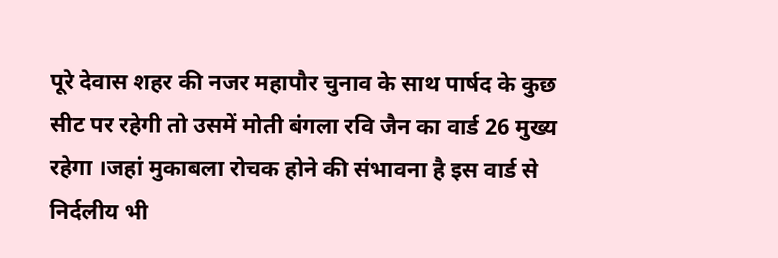पूरे देवास शहर की नजर महापौर चुनाव के साथ पार्षद के कुछ सीट पर रहेगी तो उसमें मोती बंगला रवि जैन का वार्ड 26 मुख्य रहेगा ।जहां मुकाबला रोचक होने की संभावना है इस वार्ड से निर्दलीय भी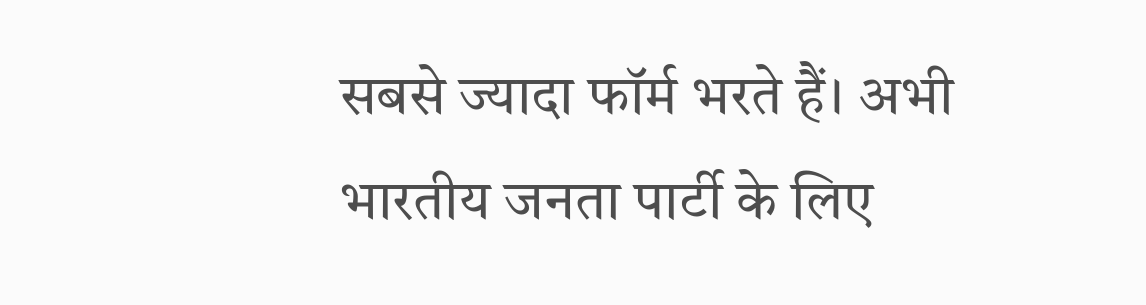सबसे ज्यादा फॉर्म भरते हैं। अभी भारतीय जनता पार्टी के लिए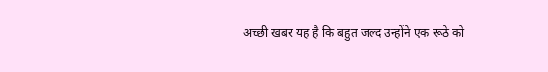अच्छी खबर यह है कि बहुत जल्द उन्होंने एक रूठे को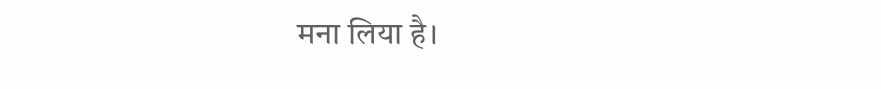मना लिया है।